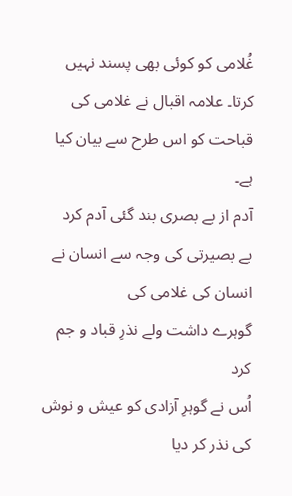غُلامی کو کوئی بھی پسند نہیں کرتا۔ علامہ اقبال نے غلامی کی قباحت کو اس طرح سے بیان کیا ہے۔
آدم از بے بصری بند گئی آدم کرد
بے بصیرتی کی وجہ سے انسان نے انسان کی غلامی کی
گوہرے داشت ولے نذرِ قباد و جم کرد
اُس نے گوہرِ آزادی کو عیش و نوش کی نذر کر دیا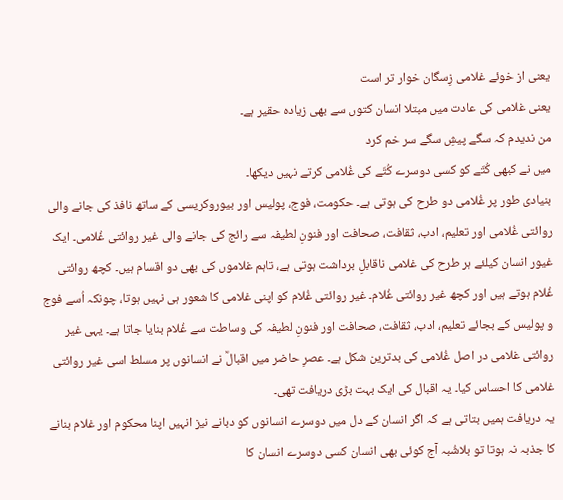یعنی از خوئے غلامی زِسگان خوار تر است
یعنی غلامی کی عادت میں مبتلا انسان کتوں سے بھی زیادہ حقیر ہے۔
من ندیدم کہ سگے پیشِ سگے سر خم کرد
میں نے کبھی کُتّے کو کسی دوسرے کُتّے کی غُلامی کرتے نہیں دیکھا۔
بنیادی طور پر غُلامی دو طرح کی ہوتی ہے۔ حکومت، فوج، پولیس اور بیوروکریسی کے ساتھ نافذ کی جانے والی روائتی غُلامی اور تعلیم، ادب، ثقافت، صحافت اور فنونِ لطیفہ سے رائج کی جانے والی غیر روائتی غُلامی۔ ایک غیور انسان کیلئے ہر طرح کی غلامی ناقابلِ برداشت ہوتی ہے، تاہم غلاموں کی بھی دو اقسام ہیں۔ کچھ روائتی غُلام ہوتے ہیں اور کچھ غیر روائتی غُلام۔ غیر روائتی غُلام کو اپنی غلامی کا شعور ہی نہیں ہوتا، چونکہ اُسے فوج و پولیس کے بجائے تعلیم، ادب، ثقافت، صحافت اور فنونِ لطیفہ کی وساطت سے غُلام بنایا جاتا ہے۔ یہی غیر روائتی غلامی در اصل غُلامی کی بدترین شکل ہے۔ عصرِ حاضر میں اقبالؒ نے انسانوں پر مسلط اسی غیر روائتی غلامی کا احساس کیا۔ یہ اقبال کی ایک بہت بڑی دریافت تھی۔
یہ دریافت ہمیں بتاتی ہے کہ اگر انسان کے دل میں دوسرے انسانوں کو دبانے نیز انہیں اپنا محکوم اور غلام بنانے کا جذبہ نہ ہوتا تو بلاشُبہ آج کوئی بھی انسان کسی دوسرے انسان کا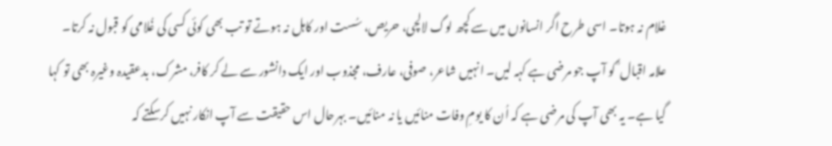غلام نہ ہوتا۔ اسی طرح اگر انسانوں میں سے کچھ لوگ لالچی، حریص، سُست اور کاہل نہ ہوتے تو تب بھی کوئی کسی کی غُلامی کو قبول نہ کرتا۔ علامہ اقبال ؒ کو آپ جو مرضی ہے کہہ لیں۔ انہیں شاعر، صوفی، عارف، مجذوب اور ایک دانشور سے لے کر کافر، مشرک، بدعقیدہ وغیرہ بھی تو کہا گیا ہے۔ یہ بھی آپ کی مرضی ہے کہ اُن کا یومِ وفات منائیں یا نہ منائیں۔ بہرحال اس حقیقت سے آپ انکار نہیں کرسکتے کہ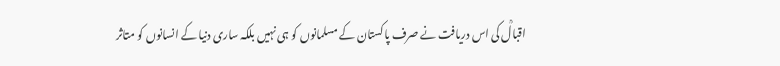اقبالؒ کی اس دریافت نے صرف پاکستان کے مسلمانوں کو ہی نہیں بلکہ ساری دنیا کے انسانوں کو متاثر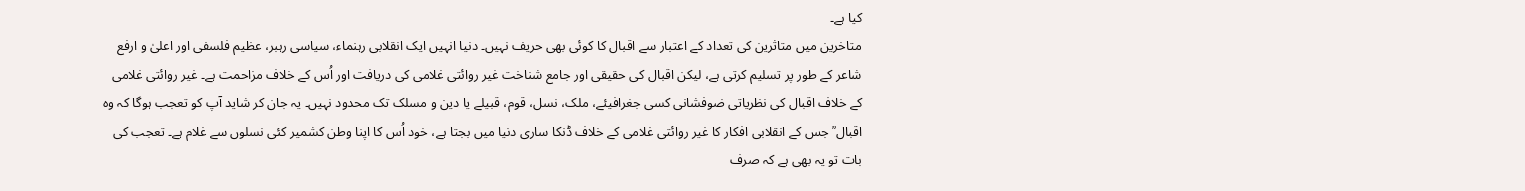کیا ہے۔
متاخرین میں متاثرین کی تعداد کے اعتبار سے اقبال کا کوئی بھی حریف نہیں۔ دنیا انہیں ایک انقلابی رہنماء، سیاسی رہبر، عظیم فلسفی اور اعلیٰ و ارفع شاعر کے طور پر تسلیم کرتی ہے، لیکن اقبال کی حقیقی اور جامع شناخت غیر روائتی غلامی کی دریافت اور اُس کے خلاف مزاحمت ہے۔ غیر روائتی غلامی کے خلاف اقبال کی نظریاتی ضوفشانی کسی جغرافیئے، ملک، نسل، قوم، قبیلے یا دین و مسلک تک محدود نہیں۔ یہ جان کر شاید آپ کو تعجب ہوگا کہ وہ اقبال ؒ جس کے انقلابی افکار کا غیر روائتی غلامی کے خلاف ڈنکا ساری دنیا میں بجتا ہے، خود اُس کا اپنا وطن کشمیر کئی نسلوں سے غلام ہے۔ تعجب کی بات تو یہ بھی ہے کہ صرف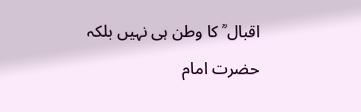اقبال ؒ کا وطن ہی نہیں بلکہ حضرت امام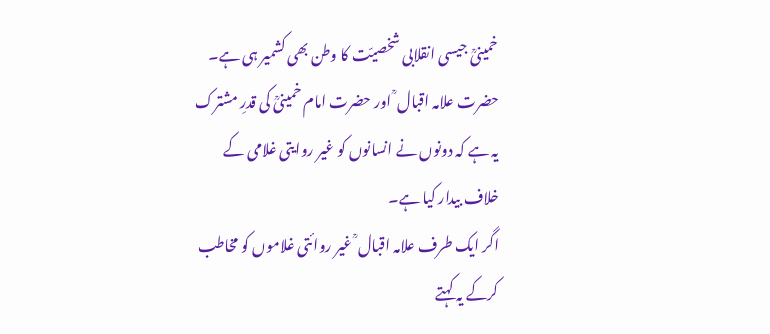خمینیؒ جیسی انقلابی شخصیّت کا وطن بھی کشمیر ہی ہے۔ حضرت علامہ اقبال ؒ اور حضرت امام خمینیؒ کی قدرِ مشترک یہ ہے کہ دونوں نے انسانوں کو غیر روایتی غلامی کے خلاف بیدار کیا ہے۔
اگر ایک طرف علامہ اقبال ؒ غیر روائتی غلاموں کو مخاطب کرکے یہ کہتے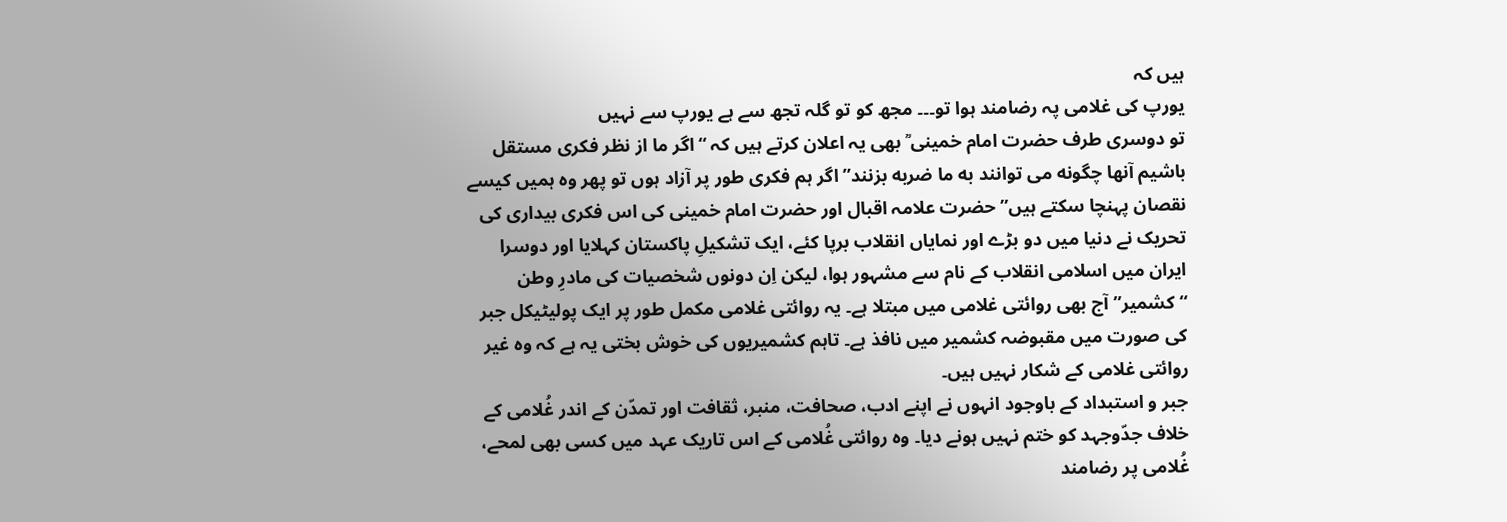ہیں کہ
یورپ کی غلامی پہ رضامند ہوا تو۔۔۔ مجھ کو تو گلہ تجھ سے ہے یورپ سے نہیں
تو دوسری طرف حضرت امام خمینی ؒ بھی یہ اعلان کرتے ہیں کہ “اگر ما از نظر فکری مستقل باشیم آنها چگونه می توانند به ما ضربه بزنند” اگر ہم فکری طور پر آزاد ہوں تو پھر وہ ہمیں کیسے نقصان پہنچا سکتے ہیں” حضرت علامہ اقبال اور حضرت امام خمینی کی اس فکری بیداری کی تحریک نے دنیا میں دو بڑے اور نمایاں انقلاب برپا کئے، ایک تشکیلِ پاکستان کہلایا اور دوسرا ایران میں اسلامی انقلاب کے نام سے مشہور ہوا، لیکن اِن دونوں شخصیات کی مادرِ وطن “کشمیر” آج بھی روائتی غلامی میں مبتلا ہے۔ یہ روائتی غلامی مکمل طور پر ایک پولیٹیکل جبر کی صورت میں مقبوضہ کشمیر میں نافذ ہے۔ تاہم کشمیریوں کی خوش بختی یہ ہے کہ وہ غیر روائتی غلامی کے شکار نہیں ہیں۔
جبر و استبداد کے باوجود انہوں نے اپنے ادب، صحافت، منبر، ثقافت اور تمدّن کے اندر غُلامی کے خلاف جدّوجہد کو ختم نہیں ہونے دیا۔ وہ روائتی غُلامی کے اس تاریک عہد میں کسی بھی لمحے، غُلامی پر رضامند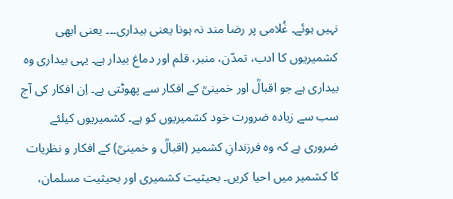نہیں ہوئے۔ غُلامی پر رضا مند نہ ہونا یعنی بیداری۔۔۔ یعنی ابھی کشمیریوں کا ادب، تمدّن، منبر، قلم اور دماغ بیدار ہے۔ یہی بیداری وہ بیداری ہے جو اقبالؒ اور خمینیؒ کے افکار سے پھوٹتی ہے۔ اِن افکار کی آج سب سے زیادہ ضرورت خود کشمیریوں کو ہے۔ کشمیریوں کیلئے ضروری ہے کہ وہ فرزندانِ کشمیر (اقبالؒ و خمینیؒ) کے افکار و نظریات کا کشمیر میں احیا کریں۔ بحیثیت کشمیری اور بحیثیت مسلمان،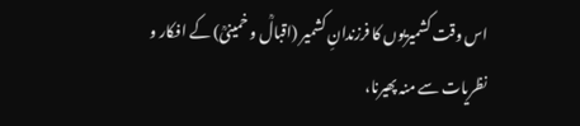اس وقت کشمیریوں کا فرزندانِ کشمیر (اقبالؒ و خمینیؒ) کے افکار و نظریات سے منہ پھیرنا،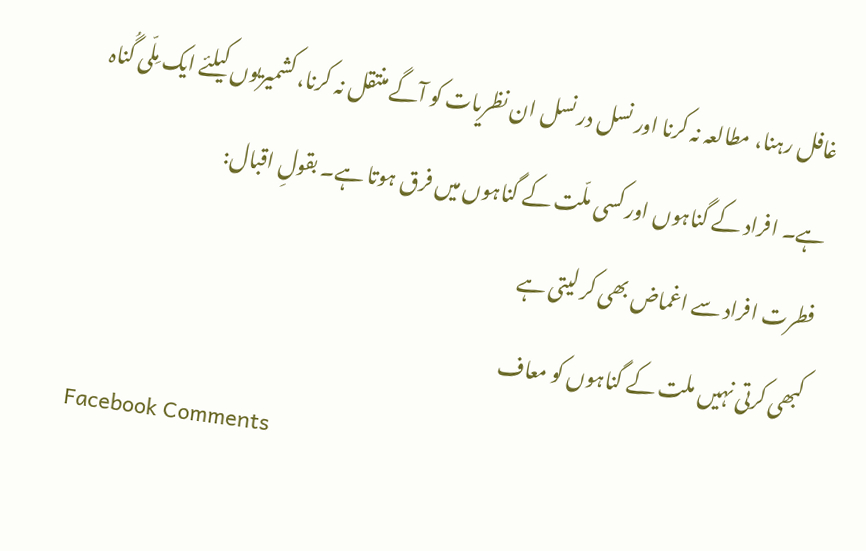غافل رہنا، مطالعہ نہ کرنا اور نسل در نسل ان نظریات کو آگے منتقل نہ کرنا، کشمیریوں کیلئے ایک مِلّی گُناہ ہے۔ افراد کے گناہوں اور کسی ملّت کے گناہوں میں فرق ہوتا ہے۔ بقولِ اقبال:
فطرت افراد سے اغماض بھی کر لیتی ہے
کبھی کرتی نہیں ملت کے گناہوں کو معاف
Facebook Comments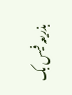بذریعہ فیس بک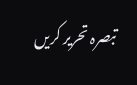تبصرہ تحریر کریں